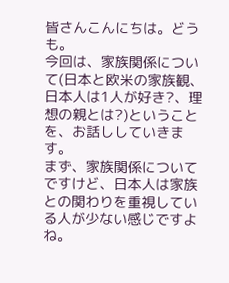皆さんこんにちは。どうも。
今回は、家族関係について(日本と欧米の家族観、日本人は1人が好き?、理想の親とは?)ということを、お話ししていきます。
まず、家族関係についてですけど、日本人は家族との関わりを重視している人が少ない感じですよね。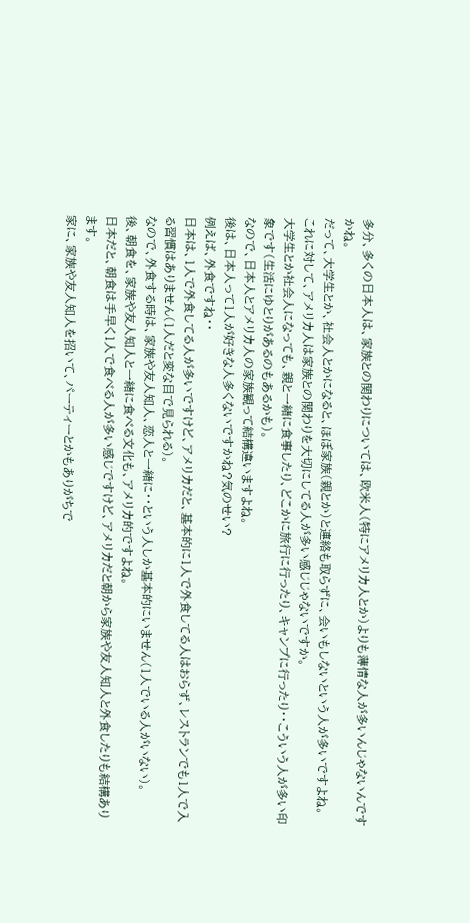多分、多くの日本人は、家族との関わりについては、欧米人(特にアメリカ人とか)よりも薄情な人が多いんじゃないんですかね。
だって、大学生とか、社会人とかになると、ほぼ家族(親とか)と連絡も取らずに、会いもしないという人が多いですよね。
これに対して、アメリカ人は家族との関わりを大切にしてる人が多い感じじゃないですか。
大学生とか社会人になっても、親と一緒に食事したり、どこかに旅行に行ったり、キャンプに行ったり・・こういう人が多い印象です(生活にゆとりがあるのもあるかも)。
なので、日本人とアメリカ人の家族観って結構違いますよね。
後は、日本人って1人が好きな人多くないですかね?気のせい?
例えば、外食ですね・・
日本は、1人で外食してる人が多いですけど、アメリカだと、基本的に1人で外食してる人はおらず、レストランでも1人で入る習慣はありません(1人だと変な目で見られる)。
なので、外食する時は、家族や友人知人、恋人と一緒に・・という人しか基本的にいません(1人でいる人がいない)。
後、朝食を、家族や友人知人と一緒に食べる文化も、アメリカ的ですよね。
日本だと、朝食は手早く1人で食べる人が多い感じですけど、アメリカだと朝から家族や友人知人と外食したりも結構あります。
家に、家族や友人知人を招いて、パーティーとかもありがちで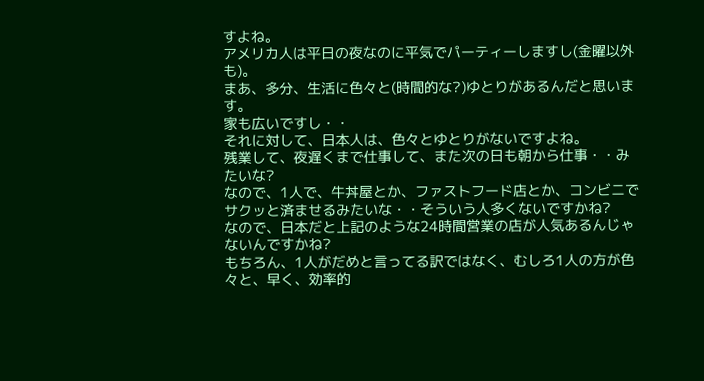すよね。
アメリカ人は平日の夜なのに平気でパーティーしますし(金曜以外も)。
まあ、多分、生活に色々と(時間的な?)ゆとりがあるんだと思います。
家も広いですし・・
それに対して、日本人は、色々とゆとりがないですよね。
残業して、夜遅くまで仕事して、また次の日も朝から仕事・・みたいな?
なので、1人で、牛丼屋とか、ファストフード店とか、コンビニでサクッと済ませるみたいな・・そういう人多くないですかね?
なので、日本だと上記のような24時間営業の店が人気あるんじゃないんですかね?
もちろん、1人がだめと言ってる訳ではなく、むしろ1人の方が色々と、早く、効率的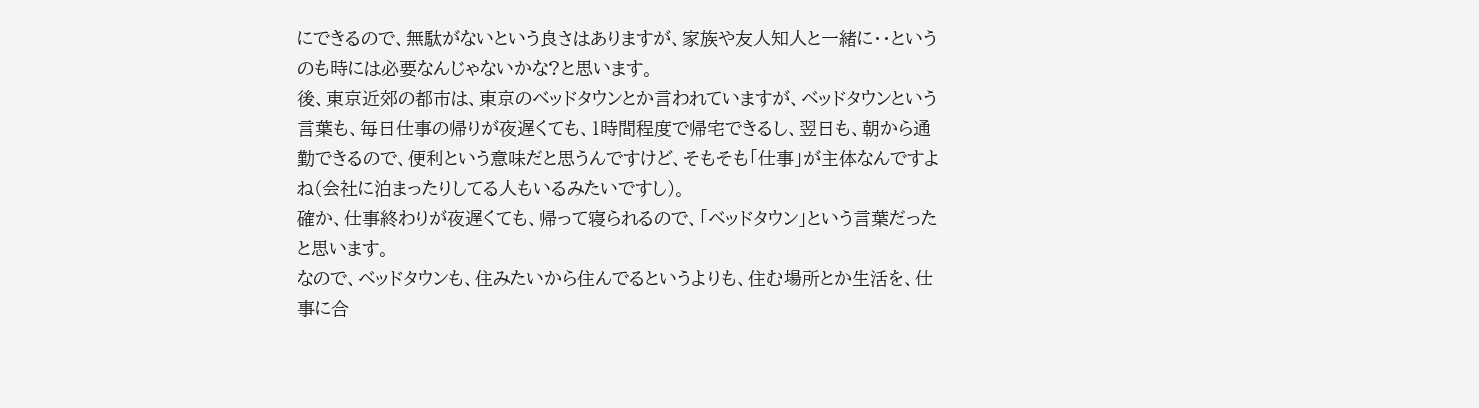にできるので、無駄がないという良さはありますが、家族や友人知人と一緒に・・というのも時には必要なんじゃないかな?と思います。
後、東京近郊の都市は、東京のベッドタウンとか言われていますが、ベッドタウンという言葉も、毎日仕事の帰りが夜遅くても、1時間程度で帰宅できるし、翌日も、朝から通勤できるので、便利という意味だと思うんですけど、そもそも「仕事」が主体なんですよね(会社に泊まったりしてる人もいるみたいですし)。
確か、仕事終わりが夜遅くても、帰って寝られるので、「ベッドタウン」という言葉だったと思います。
なので、ベッドタウンも、住みたいから住んでるというよりも、住む場所とか生活を、仕事に合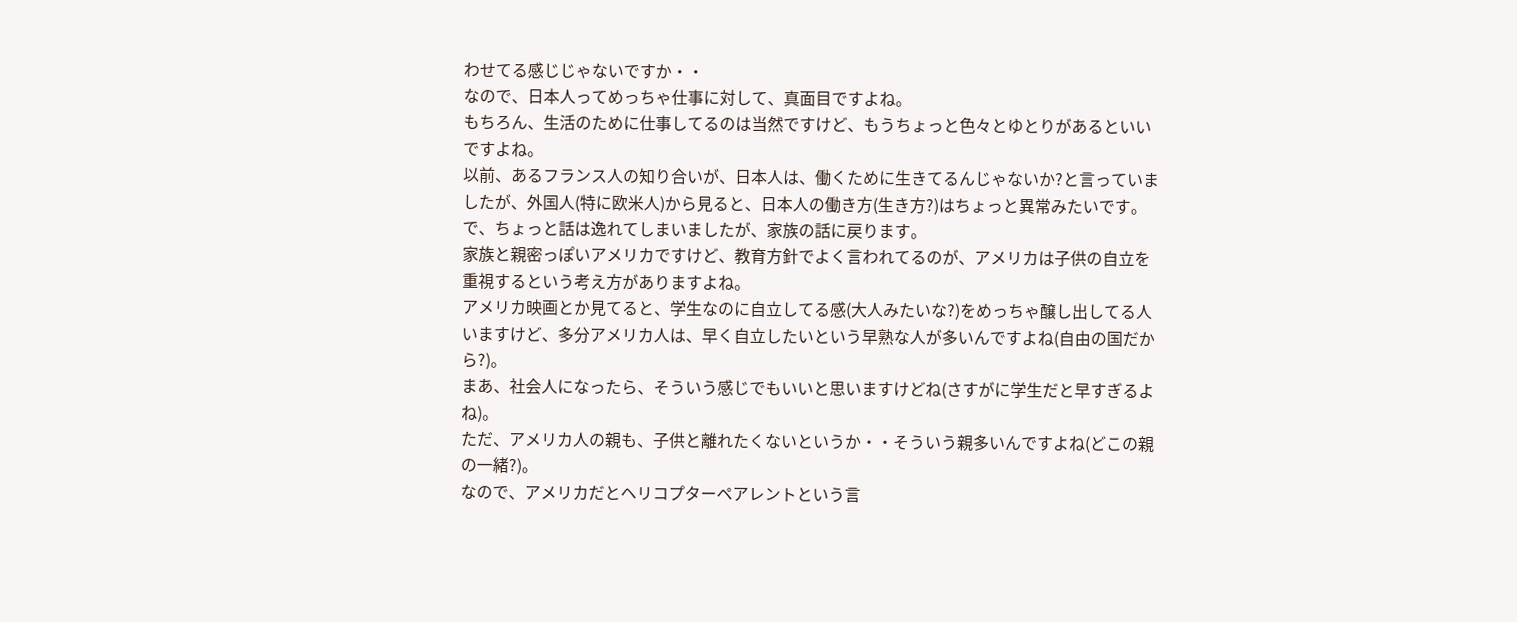わせてる感じじゃないですか・・
なので、日本人ってめっちゃ仕事に対して、真面目ですよね。
もちろん、生活のために仕事してるのは当然ですけど、もうちょっと色々とゆとりがあるといいですよね。
以前、あるフランス人の知り合いが、日本人は、働くために生きてるんじゃないか?と言っていましたが、外国人(特に欧米人)から見ると、日本人の働き方(生き方?)はちょっと異常みたいです。
で、ちょっと話は逸れてしまいましたが、家族の話に戻ります。
家族と親密っぽいアメリカですけど、教育方針でよく言われてるのが、アメリカは子供の自立を重視するという考え方がありますよね。
アメリカ映画とか見てると、学生なのに自立してる感(大人みたいな?)をめっちゃ醸し出してる人いますけど、多分アメリカ人は、早く自立したいという早熟な人が多いんですよね(自由の国だから?)。
まあ、社会人になったら、そういう感じでもいいと思いますけどね(さすがに学生だと早すぎるよね)。
ただ、アメリカ人の親も、子供と離れたくないというか・・そういう親多いんですよね(どこの親の一緒?)。
なので、アメリカだとヘリコプターペアレントという言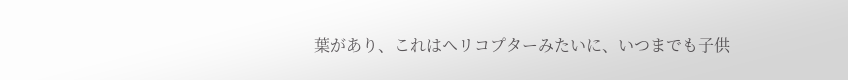葉があり、これはヘリコプターみたいに、いつまでも子供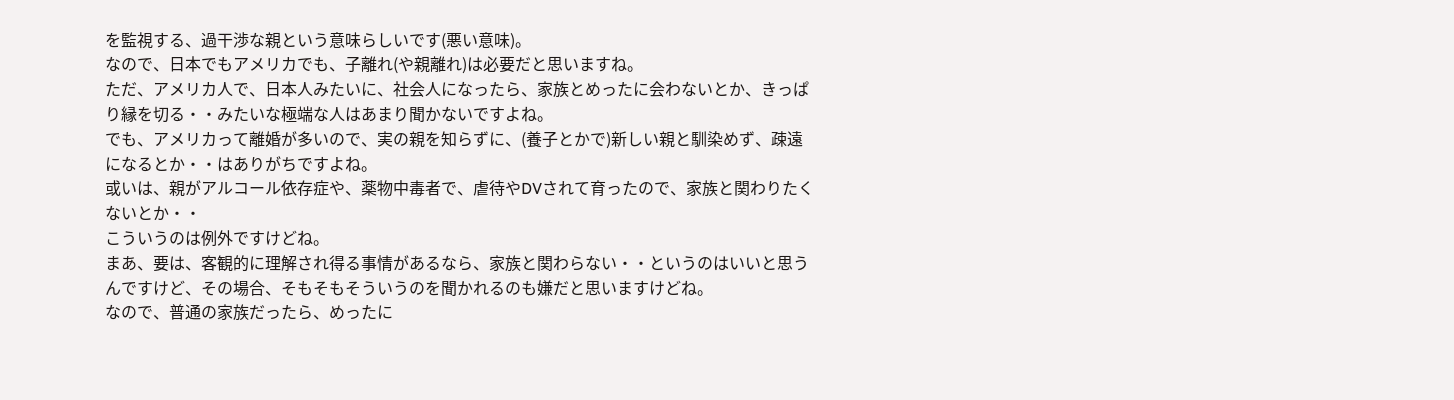を監視する、過干渉な親という意味らしいです(悪い意味)。
なので、日本でもアメリカでも、子離れ(や親離れ)は必要だと思いますね。
ただ、アメリカ人で、日本人みたいに、社会人になったら、家族とめったに会わないとか、きっぱり縁を切る・・みたいな極端な人はあまり聞かないですよね。
でも、アメリカって離婚が多いので、実の親を知らずに、(養子とかで)新しい親と馴染めず、疎遠になるとか・・はありがちですよね。
或いは、親がアルコール依存症や、薬物中毒者で、虐待やDVされて育ったので、家族と関わりたくないとか・・
こういうのは例外ですけどね。
まあ、要は、客観的に理解され得る事情があるなら、家族と関わらない・・というのはいいと思うんですけど、その場合、そもそもそういうのを聞かれるのも嫌だと思いますけどね。
なので、普通の家族だったら、めったに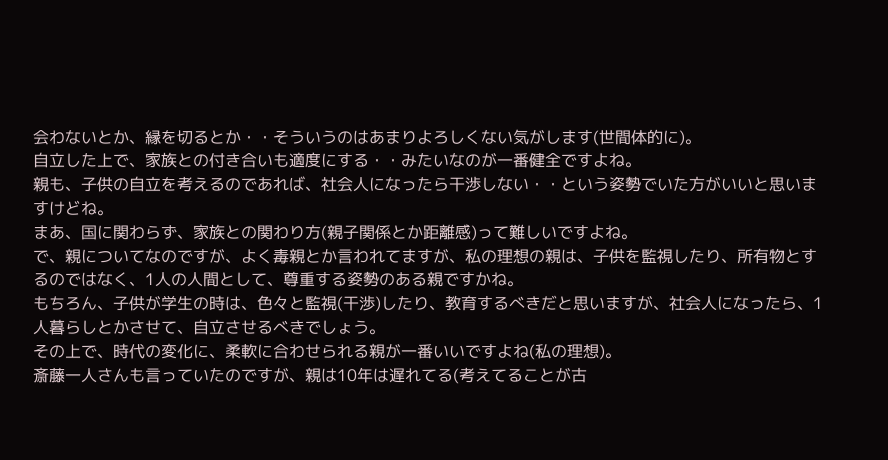会わないとか、縁を切るとか・・そういうのはあまりよろしくない気がします(世間体的に)。
自立した上で、家族との付き合いも適度にする・・みたいなのが一番健全ですよね。
親も、子供の自立を考えるのであれば、社会人になったら干渉しない・・という姿勢でいた方がいいと思いますけどね。
まあ、国に関わらず、家族との関わり方(親子関係とか距離感)って難しいですよね。
で、親についてなのですが、よく毒親とか言われてますが、私の理想の親は、子供を監視したり、所有物とするのではなく、1人の人間として、尊重する姿勢のある親ですかね。
もちろん、子供が学生の時は、色々と監視(干渉)したり、教育するべきだと思いますが、社会人になったら、1人暮らしとかさせて、自立させるべきでしょう。
その上で、時代の変化に、柔軟に合わせられる親が一番いいですよね(私の理想)。
斎藤一人さんも言っていたのですが、親は10年は遅れてる(考えてることが古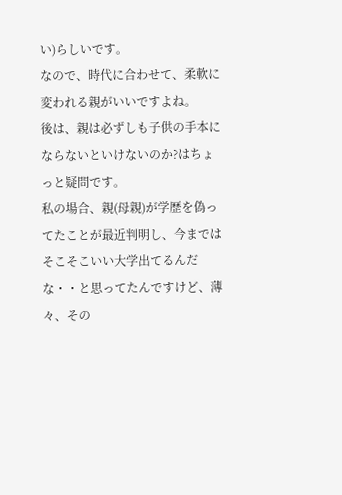い)らしいです。
なので、時代に合わせて、柔軟に変われる親がいいですよね。
後は、親は必ずしも子供の手本にならないといけないのか?はちょっと疑問です。
私の場合、親(母親)が学歴を偽ってたことが最近判明し、今まではそこそこいい大学出てるんだな・・と思ってたんですけど、薄々、その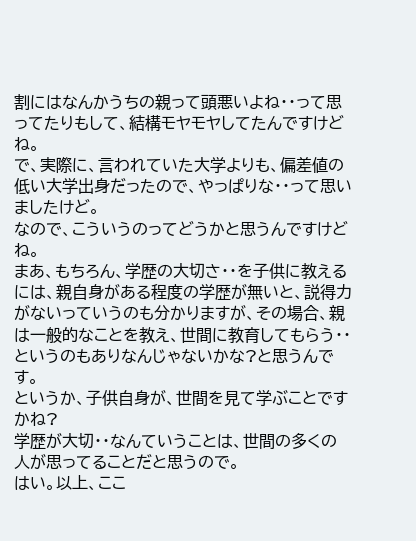割にはなんかうちの親って頭悪いよね・・って思ってたりもして、結構モヤモヤしてたんですけどね。
で、実際に、言われていた大学よりも、偏差値の低い大学出身だったので、やっぱりな・・って思いましたけど。
なので、こういうのってどうかと思うんですけどね。
まあ、もちろん、学歴の大切さ・・を子供に教えるには、親自身がある程度の学歴が無いと、説得力がないっていうのも分かりますが、その場合、親は一般的なことを教え、世間に教育してもらう・・というのもありなんじゃないかな?と思うんです。
というか、子供自身が、世間を見て学ぶことですかね?
学歴が大切・・なんていうことは、世間の多くの人が思ってることだと思うので。
はい。以上、ここ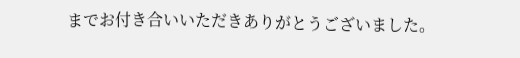までお付き合いいただきありがとうございました。